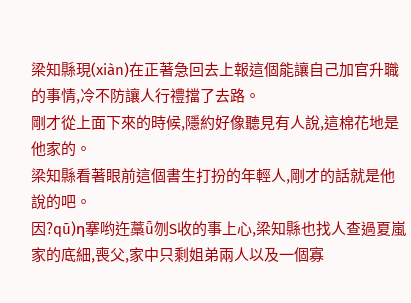梁知縣現(xiàn)在正著急回去上報這個能讓自己加官升職的事情,冷不防讓人行禮擋了去路。
剛才從上面下來的時候,隱約好像聽見有人說,這棉花地是他家的。
梁知縣看著眼前這個書生打扮的年輕人,剛才的話就是他說的吧。
因?qū)η搴哟迕藁ǖ刎S收的事上心,梁知縣也找人查過夏嵐家的底細,喪父,家中只剩姐弟兩人以及一個寡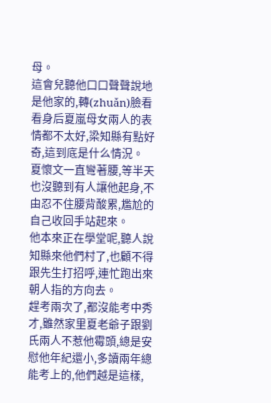母。
這會兒聽他口口聲聲說地是他家的,轉(zhuǎn)臉看看身后夏嵐母女兩人的表情都不太好,梁知縣有點好奇,這到底是什么情況。
夏懷文一直彎著腰,等半天也沒聽到有人讓他起身,不由忍不住腰背酸累,尷尬的自己收回手站起來。
他本來正在學堂呢,聽人說知縣來他們村了,也顧不得跟先生打招呼,連忙跑出來朝人指的方向去。
趕考兩次了,都沒能考中秀才,雖然家里夏老爺子跟劉氏兩人不惹他霉頭,總是安慰他年紀還小,多讀兩年總能考上的,他們越是這樣,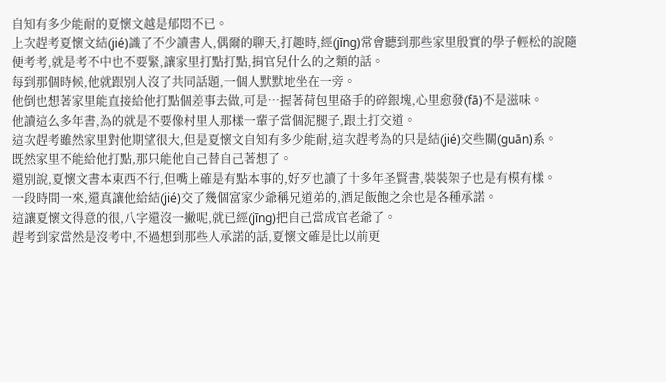自知有多少能耐的夏懷文越是郁悶不已。
上次趕考夏懷文結(jié)識了不少讀書人,偶爾的聊天,打趣時,經(jīng)常會聽到那些家里殷實的學子輕松的說隨便考考,就是考不中也不要緊,讓家里打點打點,捐官兒什么的之類的話。
每到那個時候,他就跟別人沒了共同話題,一個人默默地坐在一旁。
他倒也想著家里能直接給他打點個差事去做,可是…握著荷包里硌手的碎銀塊,心里愈發(fā)不是滋味。
他讀這么多年書,為的就是不要像村里人那樣一輩子當個泥腿子,跟土打交道。
這次趕考雖然家里對他期望很大,但是夏懷文自知有多少能耐,這次趕考為的只是結(jié)交些關(guān)系。
既然家里不能給他打點,那只能他自己替自己著想了。
還別說,夏懷文書本東西不行,但嘴上確是有點本事的,好歹也讀了十多年圣賢書,裝裝架子也是有模有樣。
一段時間一來,還真讓他給結(jié)交了幾個富家少爺稱兄道弟的,酒足飯飽之余也是各種承諾。
這讓夏懷文得意的很,八字還沒一撇呢,就已經(jīng)把自己當成官老爺了。
趕考到家當然是沒考中,不過想到那些人承諾的話,夏懷文確是比以前更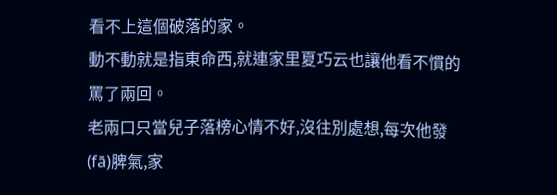看不上這個破落的家。
動不動就是指東命西,就連家里夏巧云也讓他看不慣的罵了兩回。
老兩口只當兒子落榜心情不好,沒往別處想,每次他發(fā)脾氣,家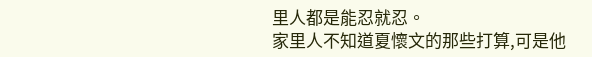里人都是能忍就忍。
家里人不知道夏懷文的那些打算,可是他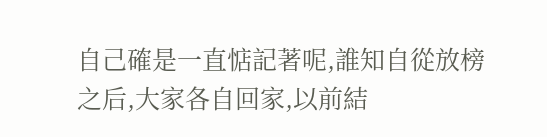自己確是一直惦記著呢,誰知自從放榜之后,大家各自回家,以前結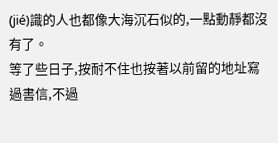(jié)識的人也都像大海沉石似的,一點動靜都沒有了。
等了些日子,按耐不住也按著以前留的地址寫過書信,不過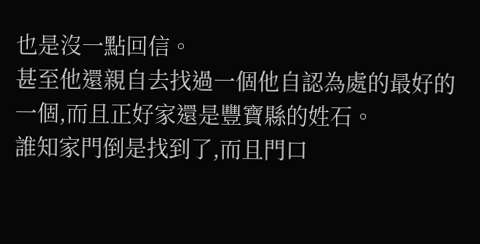也是沒一點回信。
甚至他還親自去找過一個他自認為處的最好的一個,而且正好家還是豐寶縣的姓石。
誰知家門倒是找到了,而且門口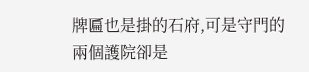牌匾也是掛的石府,可是守門的兩個護院卻是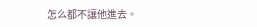怎么都不讓他進去。